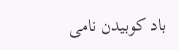باد کوبیدن نامی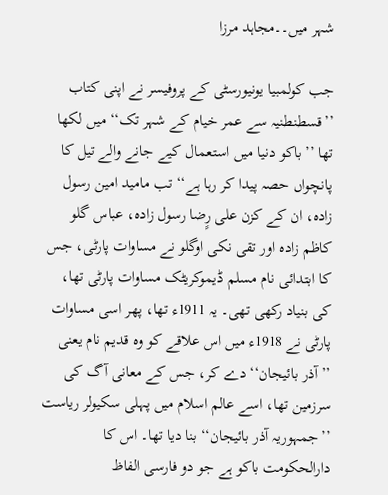شہر میں۔۔مجاہد مرزا

جب کولمبیا یونیورسٹی کے پروفیسر نے اپنی کتاب ’’قسطنطنیہ سے عمر خیام کے شہر تک‘‘ میں لکھا تھا ’’باکو دنیا میں استعمال کیے جانے والے تیل کا پانچواں حصہ پیدا کر رہا ہے‘‘ تب مامید امین رسول زادہ، ان کے کزن علی رٍضا رسول زادہ، عباس گلو کاظم زادہ اور تقی نکی اوگلو نے مساوات پارٹی، جس کا ابتدائی نام مسلم ڈیموکریٹک مساوات پارٹی تھا، کی بنیاد رکھی تھی۔ یہ 1911ء تھا، پھر اسی مساوات پارٹی نے 1918ء میں اس علاقے کو وہ قدیم نام یعنی ’’آذر بائیجان‘‘ دے کر، جس کے معانی آگ کی سرزمین تھا، اسے عالم اسلام میں پہلی سکیولر ریاست ’’جمہوریہ آذر بائیجان‘‘ بنا دیا تھا۔ اس کا دارالحکومت باکو ہے جو دو فارسی الفاظ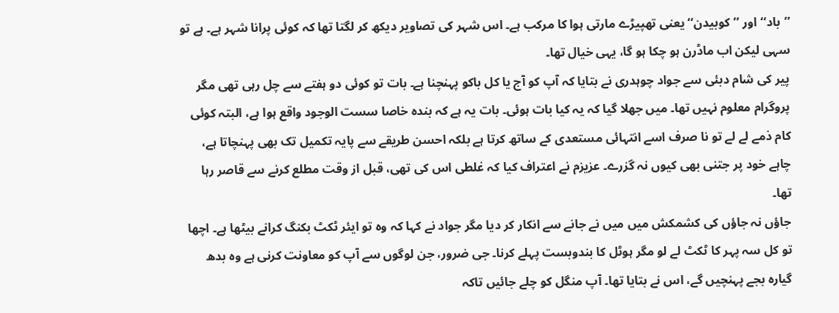’’باد‘‘ اور ’’کوبیدن‘‘ یعنی تھپیڑے مارتی ہوا کا مرکب ہے۔ اس شہر کی تصاویر دیکھ کر لگتا تھا کہ کوئی پرانا شہر ہے۔ ہے تو سہی لیکن اب ماڈرن ہو چکا ہو گا، یہی خیال تھا۔
پیر کی شام دبئی سے جواد چوہدری نے بتایا کہ آپ کو آج یا کل باکو پہنچنا ہے۔ بات تو کوئی دو ہفتے سے چل رہی تھی مگر پروگرام معلوم نہیں تھا۔ میں جھلا گیا کہ یہ کیا بات ہوئی۔ بات یہ ہے کہ بندہ خاصا سست الوجود واقع ہوا ہے، البتہ کوئی کام ذمے لے لے تو نا صرف اسے انتہائی مستعدی کے ساتھ کرتا ہے بلکہ احسن طریقے سے پایہ تکمیل تک بھی پہنچاتا ہے، چاہے خود پر جتنی بھی کیوں نہ گزرے۔ عزیزم نے اعتراف کیا کہ غلطی اس کی تھی، قبل از وقت مطلع کرنے سے قاصر رہا تھا۔
جاؤں نہ جاؤں کی کشمکش میں میں نے جانے سے انکار کر دیا مگر جواد نے کہا کہ وہ تو ایئر ٹکٹ بکنگ کرانے بیٹھا ہے۔ اچھا تو کل سہ پہر کا ٹکٹ لے لو مگر ہوٹل کا بندوبست پہلے کرنا۔ جی ضرور، جن لوگوں سے آپ کو معاونت کرنی ہے وہ بدھ گیارہ بجے پہنچیں گے، اس نے بتایا تھا۔ آپ منگل کو چلے جائیں تاکہ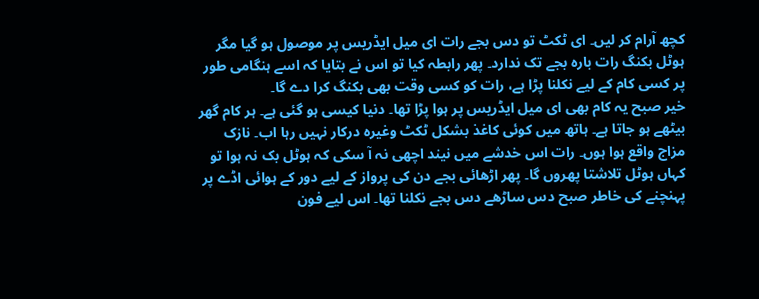کچھ آرام کر لیں۔ ای ٹکٹ تو دس بجے رات ای میل ایڈریس پر موصول ہو گیا مگر ہوٹل بکنگ رات بارہ بجے تک ندارد۔ پھر رابطہ کیا تو اس نے بتایا کہ اسے ہنگامی طور پر کسی کام کے لیے نکلنا پڑا ہے، رات کو کسی وقت بھی بکنگ کرا دے گا۔
خیر صبح یہ کام بھی ای میل ایڈریس پر ہوا پڑا تھا۔ دنیا کیسی ہو گئی ہے۔ ہر کام گھر بیٹھے ہو جاتا ہے۔ ہاتھ میں کوئی کاغذ بشکل ٹکٹ وغیرہ درکار نہیں رہا اب۔ نازک مزاج واقع ہوا ہوں۔ رات اس خدشے میں نیند اچھی نہ آ سکی کہ ہوٹل بک نہ ہوا تو کہاں ہوٹل تلاشتا پھروں گا۔ پھر اڑھائی بجے دن کی پرواز کے لیے دور کے ہوائی اڈے پر پہنچنے کی خاطر صبح دس ساڑھے دس بجے نکلنا تھا۔ اس لیے فون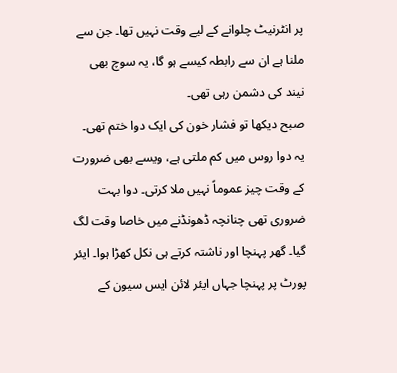پر انٹرنیٹ چلوانے کے لیے وقت نہیں تھا۔ جن سے ملنا ہے ان سے رابطہ کیسے ہو گا، یہ سوچ بھی نیند کی دشمن رہی تھی۔
صبح دیکھا تو فشار خون کی ایک دوا ختم تھی۔ یہ دوا روس میں کم ملتی ہے، ویسے بھی ضرورت کے وقت چیز عموماً نہیں ملا کرتی۔ دوا بہت ضروری تھی چنانچہ ڈھونڈنے میں خاصا وقت لگ گیا۔ گھر پہنچا اور ناشتہ کرتے ہی نکل کھڑا ہوا۔ ایئر پورٹ پر پہنچا جہاں ایئر لائن ایس سیون کے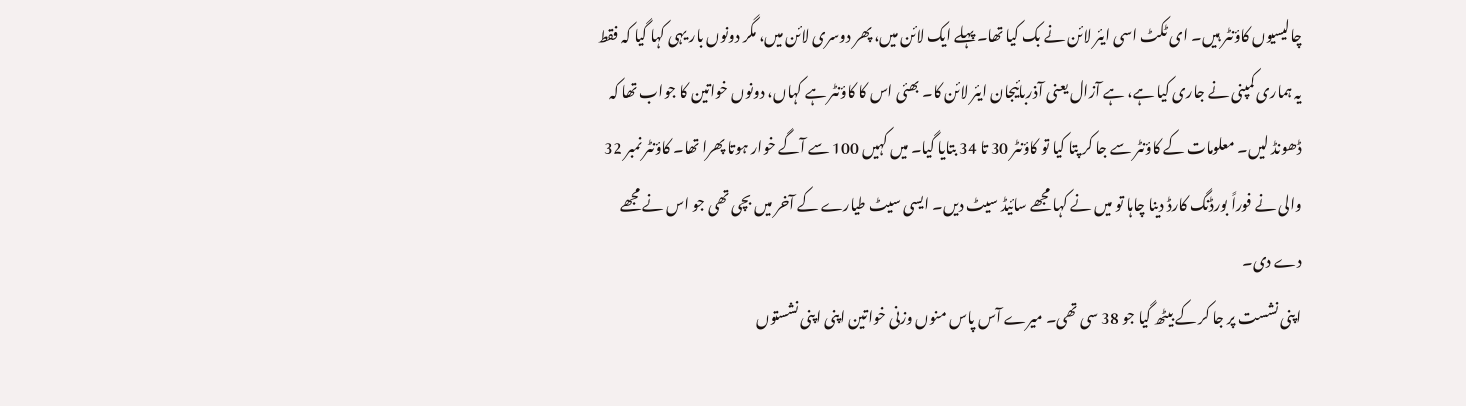چالیسیوں کاؤنٹر ہیں۔ ای ٹکٹ اسی ایئر لائن نے بک کیا تھا۔ پہلے ایک لائن میں، پھر دوسری لائن میں، مگر دونوں بار یہی کہا گیا کہ فقط یہ ہماری کمپنی نے جاری کیا ہے، ہے آزال یعنی آذربائیجان ایئر لائن کا۔ بھئی اس کا کاؤنٹر ہے کہاں، دونوں خواتین کا جواب تھا کہ ڈھونڈ لیں۔ معلومات کے کاؤنٹر سے جا کر پتا کیا تو کاؤنٹر 30 تا 34 بتایا گیا۔ میں کہیں 100 سے آگے خوار ہوتا پھرا تھا۔ کاؤنٹر نمبر 32 والی نے فوراً بورڈنگ کارڈ دینا چاہا تو میں نے کہا مجھے سائیڈ سیٹ دیں۔ ایسی سیٹ طیارے کے آخر میں بچی تھی جو اس نے مجھے دے دی۔
اپنی نشست پر جا کر کے بیٹھ گیا جو 38 سی تھی۔ میرے آس پاس منوں وزنی خواتین اپنی اپنی نشستوں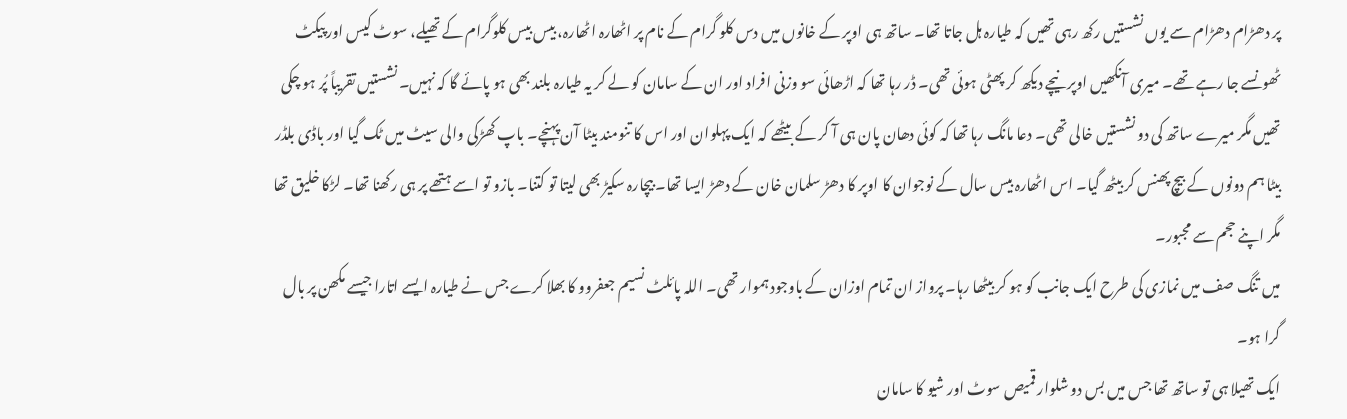پر دھڑام دھڑام سے یوں نشستیں رکھ رہی تھیں کہ طیارہ ہل جاتا تھا۔ ساتھ ہی اوپر کے خانوں میں دس کلو گرام کے نام پر اٹھارہ اٹھارہ، بیس بیس کلوگرام کے تھیلے، سوٹ کیس اور پیکٹ ٹھونسے جا رہے تھے۔ میری آنکھیں اوپر نیچے دیکھ کر پھٹی ہوئی تھی۔ ڈر رہا تھا کہ اڑھائی سو وزنی افراد اور ان کے سامان کو لے کر یہ طیارہ بلند بھی ہو پائے گا کہ نہیں۔ نشستیں تقریباً پُر ہو چکی تھیں مگر میرے ساتھ کی دو نشستیں خالی تھی۔ دعا مانگ رہا تھا کہ کوئی دھان پان ہی آ کر کے بیٹھے کہ ایک پہلوان اور اس کا تنومند بیٹا آن پہنچے۔ باپ کھڑکی والی سیٹ میں ٹک گیا اور باڈی بلڈر بیٹا ہم دونوں کے بیچ پھنس کر بیٹھ گیا۔ اس اٹھارہ بیس سال کے نوجوان کا اوپر کا دھڑ سلمان خان کے دھڑ ایسا تھا۔ بیچارہ سکیڑ بھی لیتا تو کتنا۔ بازو تو اسے ہتھے پر ہی رکھنا تھا۔ لڑکا خلیق تھا مگر اپنے حجم سے مجبور۔
میں تنگ صف میں نمازی کی طرح ایک جانب کو ہو کر بیٹھا رہا۔ پرواز ان تمام اوزان کے باوجود ہموار تھی۔ اللہ پائلٹ نسیم جعفروو کا بھلا کرے جس نے طیارہ ایسے اتارا جیسے مکھن پر بال گرا ہو۔
ایک تھیلا ہی تو ساتھ تھا جس میں بس دو شلوار قمیص سوٹ اور شیو کا سامان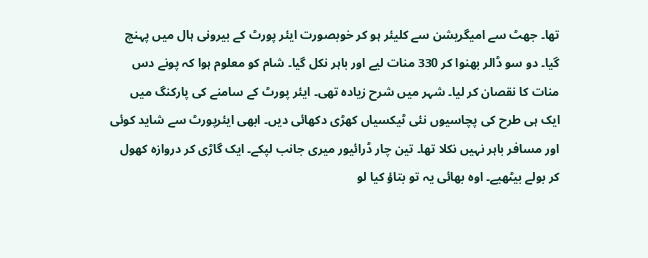تھا۔ جھٹ سے امیگریشن سے کلیئر ہو کر خوبصورت ایئر پورٹ کے بیرونی ہال میں پہنچ گیا۔ دو سو ڈالر بھنوا کر 330 منات لیے اور باہر نکل گیا۔ شام کو معلوم ہوا کہ پونے دس منات کا نقصان کر لیا۔ شہر میں شرح زیادہ تھی۔ ایئر پورٹ کے سامنے کی پارکنگ میں ایک ہی طرح کی پچاسیوں نئی ٹیکسیاں کھڑی دکھائی دیں۔ ابھی ایئرپورٹ سے شاید کوئی اور مسافر باہر نہیں نکلا تھا۔ تین چار ڈرائیور میری جانب لپکے۔ ایک گاڑی کر دروازہ کھول کر بولے بیٹھیے۔ اوہ بھائی یہ تو بتاؤ کیا لو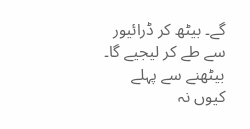گے۔ بیٹھ کر ڈرائیور سے طے کر لیجیے گا۔ بیٹھنے سے پہلے کیوں نہ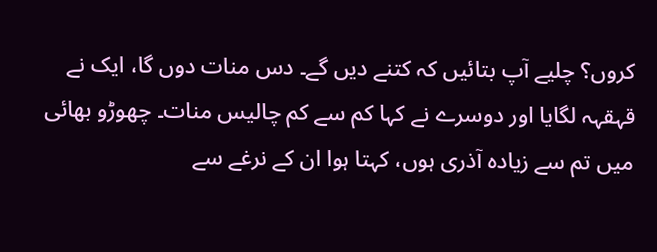کروں؟ چلیے آپ بتائیں کہ کتنے دیں گے۔ دس منات دوں گا، ایک نے قہقہہ لگایا اور دوسرے نے کہا کم سے کم چالیس منات۔ چھوڑو بھائی میں تم سے زیادہ آذری ہوں، کہتا ہوا ان کے نرغے سے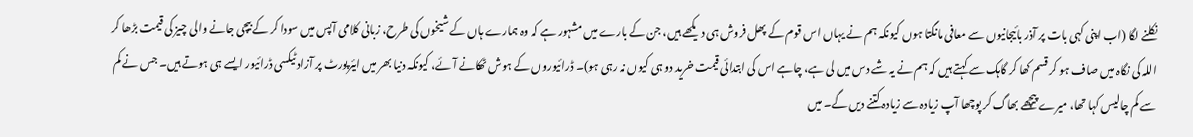نکلنے لگا (اب اپنی کہی بات پر آذر بائیجانیوں سے معافی مانگتا ہوں کیونکہ ہم نے یہاں اس قوم کے پھل فروش ہی دیکھے ہیں، جن کے بارے میں مشہور ہے کہ وہ ہمارے ہاں کے شیخوں کی طرح، زبانی کلامی آپس میں سودا کر کے بیچی جانے والی چیز کی قیمت بڑھا کر اللہ کی نگاہ میں صاف ہو کر قسم کھا کر گاہک سے کہتے ہیں کہ ہم نے یہ شے دس میں لی ہے، چاہے اس کی ابتدائی قیمت خرید دو ہی کیوں نہ رہی ہو)۔ ڈرائیوروں کے ہوش ٹھکانے آئے، کیونکہ دنیا بھر میں ایئرپورٹ پر آزاد ٹیکسی ڈرائیور ایسے ہی ہوتے ہیں۔ جس نے کم سے کم چالیس کہا تھا، میرے پیچھے بھاگ کر پوچھا آپ زیادہ سے زیادہ کتنے دیں گے۔ میں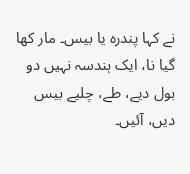نے کہا پندرہ یا بیس۔ مار کھا گیا نا، ایک ہندسہ نہیں دو بول دیے، طے، چلیے بیس دیں، آئیں۔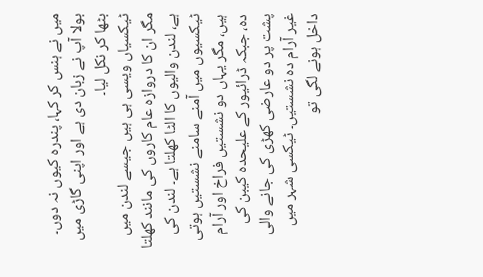میں نے ہنس کر کہا، پندرہ کیوں نہ دوں۔ بولا آپ نے زبان دی ہے اور اپنی گاڑی میں بٹھا کر نکل لیا۔
ٹیکسیاں ویسی ہی ہیں جیسے لندن میں مگر ان کا دروازہ عام کاروں کی مانند کھلتا ہے، لندن والیوں کا الٹا کھلتا ہے۔ لندن کی ٹیکسیوں میں آمنے سامنے نشستیں ہوتی ہیں، مگر یہاں دو نشستیں فراخ اور آرام دہ، جبکہ ڈرائیور کے علیحدہ کیبن کی پشت پر دو عارضی کھڑی کی جانے والی غیر آرام دہ نشستیں۔ ٹیکسی شہر میں داخل ہونے لگی تو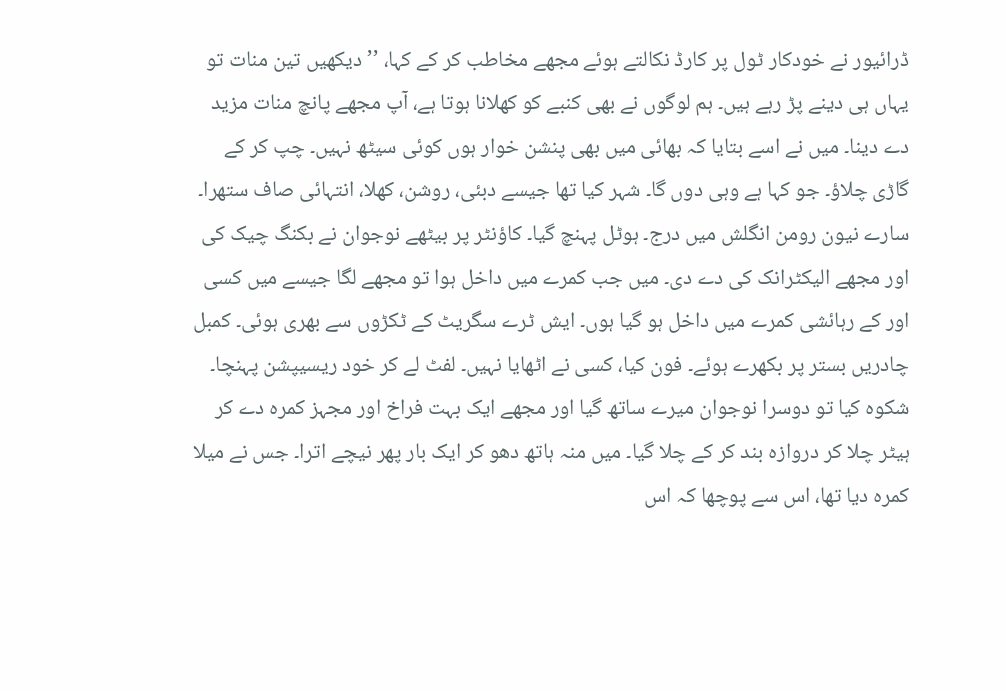ڈرائیور نے خودکار ٹول پر کارڈ نکالتے ہوئے مجھے مخاطب کر کے کہا، ’’دیکھیں تین منات تو یہاں ہی دینے پڑ رہے ہیں۔ ہم لوگوں نے بھی کنبے کو کھلانا ہوتا ہے، آپ مجھے پانچ منات مزید دے دینا۔ میں نے اسے بتایا کہ بھائی میں بھی پنشن خوار ہوں کوئی سیٹھ نہیں۔ چپ کر کے گاڑی چلاؤ۔ جو کہا ہے وہی دوں گا۔ شہر کیا تھا جیسے دبئی، روشن، کھلا، انتہائی صاف ستھرا۔ سارے نیون رومن انگلش میں درج۔ ہوٹل پہنچ گیا۔ کاؤنٹر پر بیٹھے نوجوان نے بکنگ چیک کی اور مجھے الیکٹرانک کی دے دی۔ میں جب کمرے میں داخل ہوا تو مجھے لگا جیسے میں کسی اور کے رہائشی کمرے میں داخل ہو گیا ہوں۔ ایش ٹرے سگریٹ کے ٹکڑوں سے بھری ہوئی۔ کمبل چادریں بستر پر بکھرے ہوئے۔ فون کیا، کسی نے اٹھایا نہیں۔ لفٹ لے کر خود ریسیپشن پہنچا۔ شکوہ کیا تو دوسرا نوجوان میرے ساتھ گیا اور مجھے ایک بہت فراخ اور مجہز کمرہ دے کر ہیٹر چلا کر دروازہ بند کر کے چلا گیا۔ میں منہ ہاتھ دھو کر ایک بار پھر نیچے اترا۔ جس نے میلا کمرہ دیا تھا، اس سے پوچھا کہ اس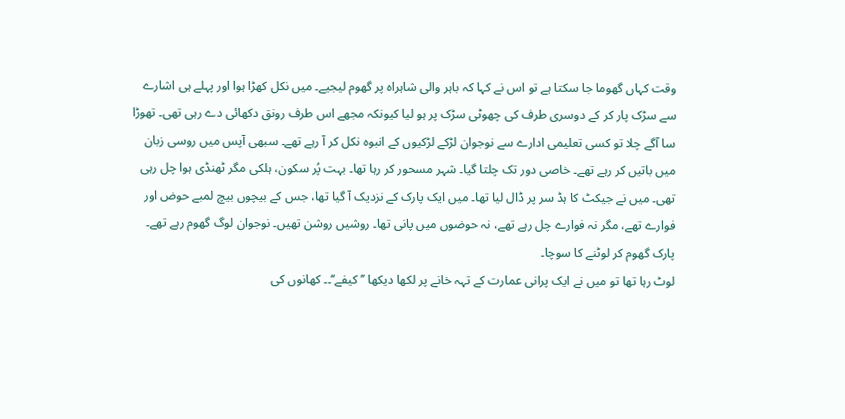وقت کہاں گھوما جا سکتا ہے تو اس نے کہا کہ باہر والی شاہراہ پر گھوم لیجیے۔ میں نکل کھڑا ہوا اور پہلے ہی اشارے سے سڑک پار کر کے دوسری طرف کی چھوٹی سڑک پر ہو لیا کیونکہ مجھے اس طرف رونق دکھائی دے رہی تھی۔ تھوڑا سا آگے چلا تو کسی تعلیمی ادارے سے نوجوان لڑکے لڑکیوں کے انبوہ نکل کر آ رہے تھے۔ سبھی آپس میں روسی زبان میں باتیں کر رہے تھے۔ خاصی دور تک چلتا گیا۔ شہر مسحور کر رہا تھا۔ بہت پُر سکون، ہلکی مگر ٹھنڈی ہوا چل رہی تھی۔ میں نے جیکٹ کا ہڈ سر پر ڈال لیا تھا۔ میں ایک پارک کے نزدیک آ گیا تھا، جس کے بیچوں بیچ لمبے حوض اور فوارے تھے، مگر نہ فوارے چل رہے تھے، نہ حوضوں میں پانی تھا۔ روشیں روشن تھیں۔ نوجوان لوگ گھوم رہے تھے۔ پارک گھوم کر لوٹنے کا سوچا۔
لوٹ رہا تھا تو میں نے ایک پرانی عمارت کے تہہ خانے پر لکھا دیکھا ’’کیفے‘‘۔۔ کھانوں کی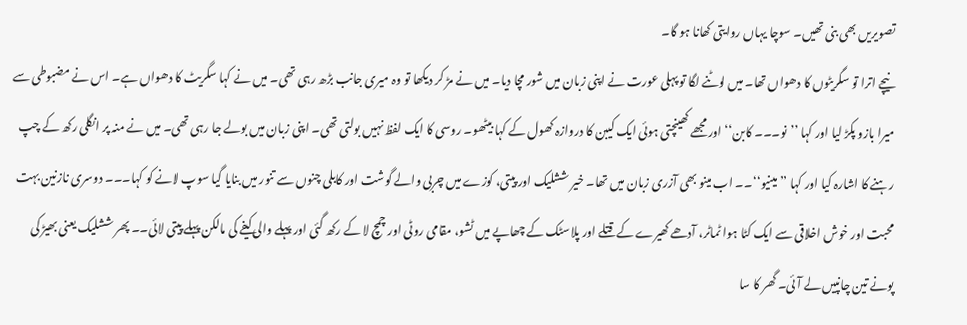تصویریں بھی بنی تھیں۔ سوچا یہاں روایتی کھانا ہو گا۔
نیچے اترا تو سگریٹوں کا دھواں تھا۔ میں لوٹنے لگا تو پہلی عورت نے اپنی زبان میں شور مچا دیا۔ میں نے مڑ کر دیکھا تو وہ میری جانب بڑھ رہی تھی۔ میں نے کہا سگریٹ کا دھواں ہے۔ اس نے مضبوطی سے میرا بازو پکڑ لیا اور کہا ’’نو۔۔۔ کابن‘‘ اور مجھے کھینچتی ہوئی ایک کیبن کا دروازہ کھول کے کہا بیٹھو۔ روسی کا ایک لفظ نہیں بولتی تھی۔ اپنی زبان میں بولے جا رہی تھی۔ میں نے منہ پر انگلی رکھ کے چپ رہنے کا اشارہ کیا اور کہا ’’مینیو‘‘۔۔ اب مینو بھی آزری زبان میں تھا۔ خیر ششلیک اور پیتی، کوزے میں چربی والے گوشت اور کابلی چنوں سے تنور میں بنایا گیا سوپ لانے کو کہا۔۔۔ دوسری نازنین بہت محبت اور خوش اخلاقی سے ایک کٹا ہوا ٹماٹر، آدھے کھیرے کے قتلے اور پلاسٹک کے چھاپے میں ٹشو، مقامی روٹی اور چمچ لا کے رکھ گئی اور پہلے والی کیفے کی مالکن پہلے پیتی لائی۔۔ پھر ششلیک یعنی بھیڑ کی پونے تین چانپیں لے آئی۔ گھر کا سا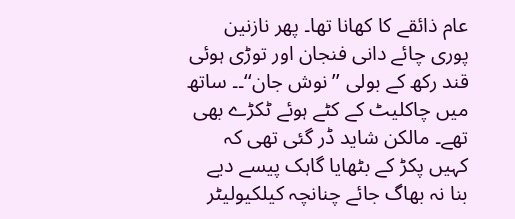عام ذائقے کا کھانا تھا۔ پھر نازنین پوری چائے دانی فنجان اور توڑی ہوئی قند رکھ کے بولی ’’نوش جان‘‘۔۔ ساتھ میں چاکلیٹ کے کٹے ہوئے ٹکڑے بھی تھے۔ مالکن شاید ڈر گئی تھی کہ کہیں پکڑ کے بٹھایا گاہک پیسے دیے بنا نہ بھاگ جائے چنانچہ کیلکیولیٹر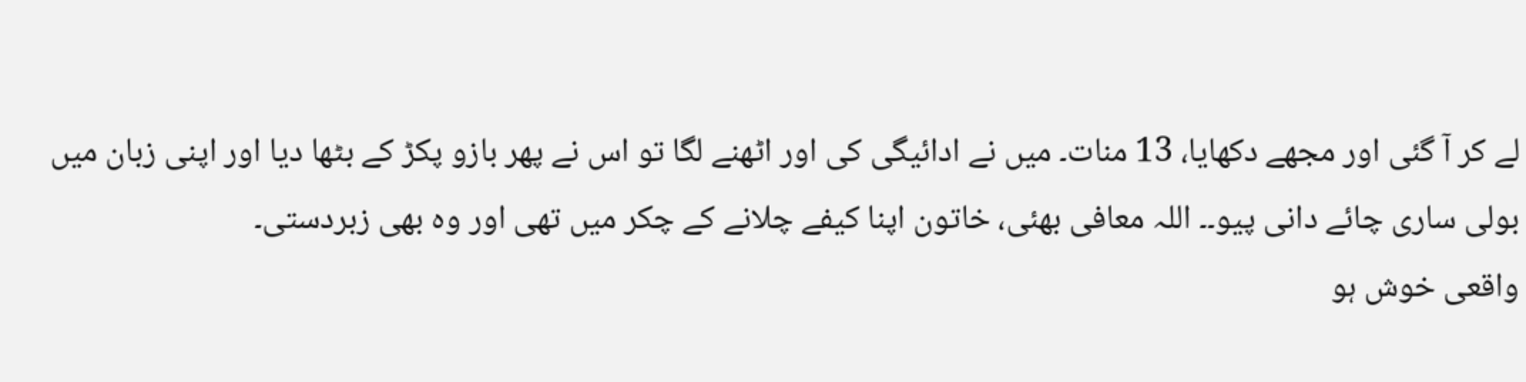لے کر آ گئی اور مجھے دکھایا، 13 منات۔ میں نے ادائیگی کی اور اٹھنے لگا تو اس نے پھر بازو پکڑ کے بٹھا دیا اور اپنی زبان میں بولی ساری چائے دانی پیو۔۔ اللہ معافی بھئی، خاتون اپنا کیفے چلانے کے چکر میں تھی اور وہ بھی زبردستی۔
واقعی خوش ہو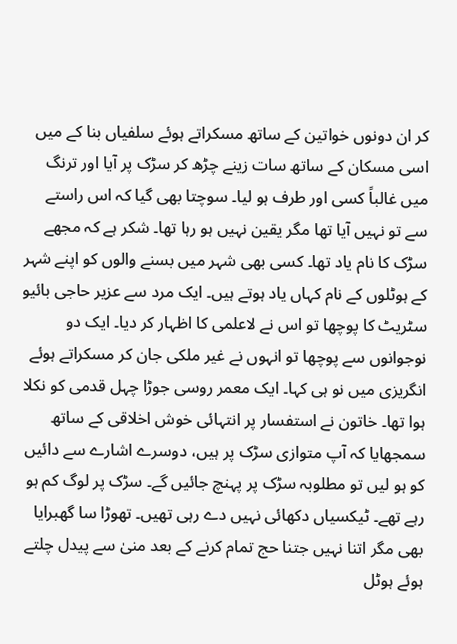کر ان دونوں خواتین کے ساتھ مسکراتے ہوئے سلفیاں بنا کے میں اسی مسکان کے ساتھ سات زینے چڑھ کر سڑک پر آیا اور ترنگ میں غالباً کسی اور طرف ہو لیا۔ سوچتا بھی گیا کہ اس راستے سے تو نہیں آیا تھا مگر یقین نہیں ہو رہا تھا۔ شکر ہے کہ مجھے سڑک کا نام یاد تھا۔ کسی بھی شہر میں بسنے والوں کو اپنے شہر کے ہوٹلوں کے نام کہاں یاد ہوتے ہیں۔ ایک مرد سے عزیر حاجی بائیو سٹریٹ کا پوچھا تو اس نے لاعلمی کا اظہار کر دیا۔ ایک دو نوجوانوں سے پوچھا تو انہوں نے غیر ملکی جان کر مسکراتے ہوئے انگریزی میں نو ہی کہا۔ ایک معمر روسی جوڑا چہل قدمی کو نکلا ہوا تھا۔ خاتون نے استفسار پر انتہائی خوش اخلاقی کے ساتھ سمجھایا کہ آپ متوازی سڑک پر ہیں، دوسرے اشارے سے دائیں کو ہو لیں تو مطلوبہ سڑک پر پہنچ جائیں گے۔ سڑک پر لوگ کم ہو رہے تھے۔ ٹیکسیاں دکھائی نہیں دے رہی تھیں۔ تھوڑا سا گھبرایا بھی مگر اتنا نہیں جتنا حج تمام کرنے کے بعد منیٰ سے پیدل چلتے ہوئے ہوٹل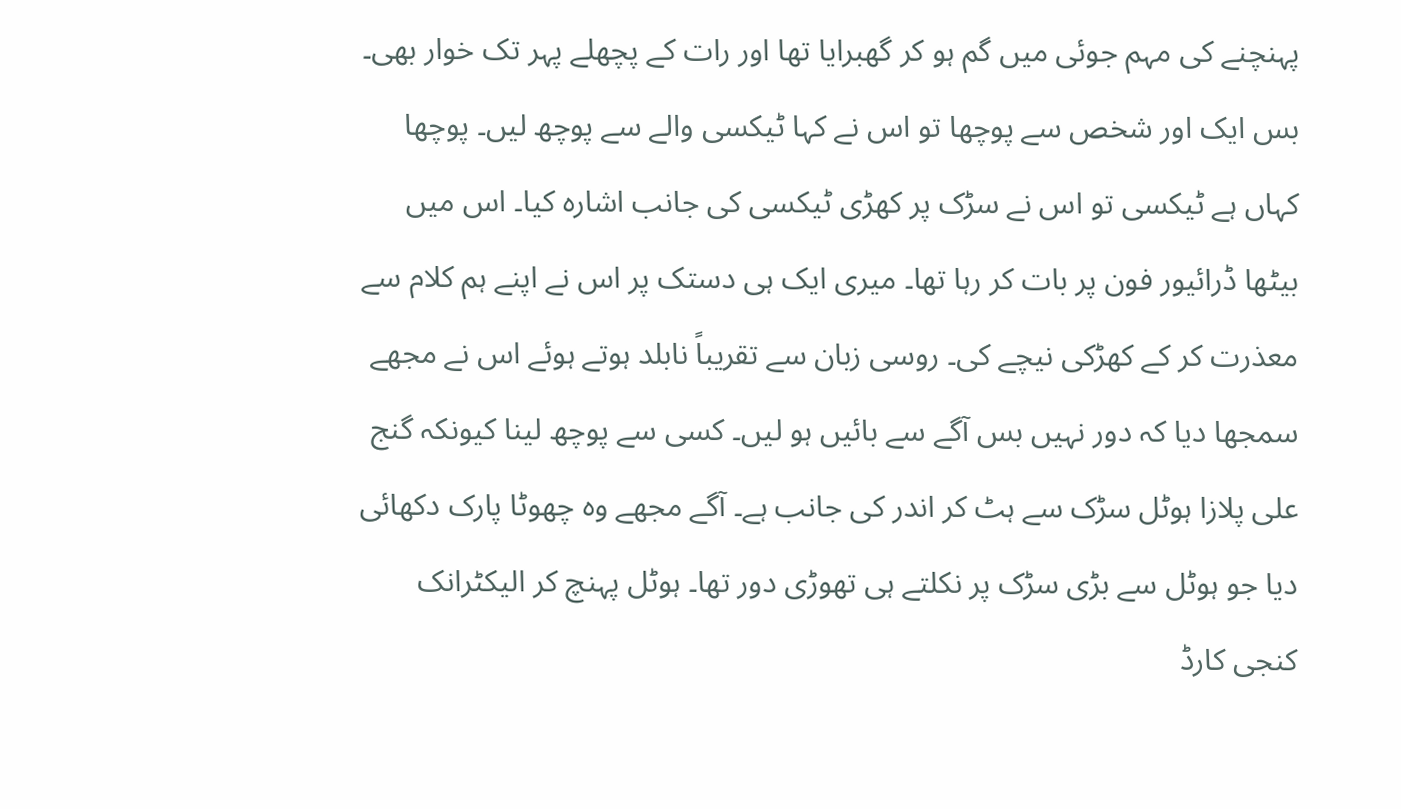پہنچنے کی مہم جوئی میں گم ہو کر گھبرایا تھا اور رات کے پچھلے پہر تک خوار بھی۔ بس ایک اور شخص سے پوچھا تو اس نے کہا ٹیکسی والے سے پوچھ لیں۔ پوچھا کہاں ہے ٹیکسی تو اس نے سڑک پر کھڑی ٹیکسی کی جانب اشارہ کیا۔ اس میں بیٹھا ڈرائیور فون پر بات کر رہا تھا۔ میری ایک ہی دستک پر اس نے اپنے ہم کلام سے معذرت کر کے کھڑکی نیچے کی۔ روسی زبان سے تقریباً نابلد ہوتے ہوئے اس نے مجھے سمجھا دیا کہ دور نہیں بس آگے سے بائیں ہو لیں۔ کسی سے پوچھ لینا کیونکہ گنج علی پلازا ہوٹل سڑک سے ہٹ کر اندر کی جانب ہے۔ آگے مجھے وہ چھوٹا پارک دکھائی دیا جو ہوٹل سے بڑی سڑک پر نکلتے ہی تھوڑی دور تھا۔ ہوٹل پہنچ کر الیکٹرانک کنجی کارڈ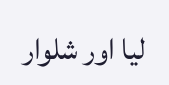لیا اور شلوار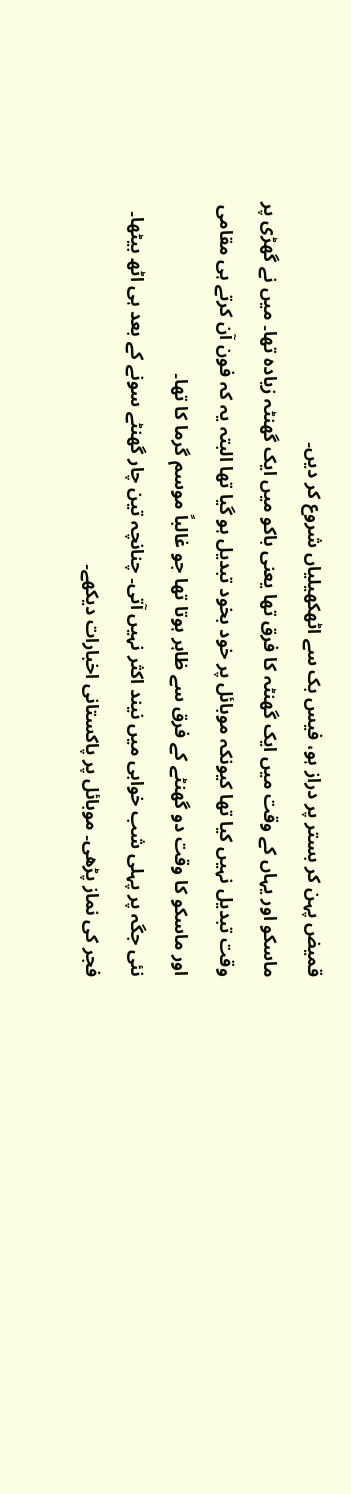قمیض پہن کر بستر پر دراز ہو، فیس بک سے اٹھکھیلیاں شروع کر دیں۔
ماسکو اور یہاں کے وقت میں ایک گھنٹہ کا فرق تھا یعنی باکو میں ایک گھنٹہ زیادہ تھا۔ میں نے گھڑی پر وقت تبدیل نہیں کیا تھا کیونکہ موبائل پر خود بخود تبدیل ہو گیا تھا البتہ یہ کہ فون آن کرتے ہی مقامی اور ماسکو کا وقت دو گھنٹے کے فرق سے ظاہر ہوتا تھا جو غالباً موسم گرما کا تھا۔
نئی جگہ پر پہلی شب خوابی میں نیند اکثر نہیں آتی۔ چنانچہ تین چار گھنٹے سونے کے بعد ہی اٹھ بیٹھا۔ فجر کی نماز پڑھی۔ موبائل پر پاکستانی اخبارات دیکھے۔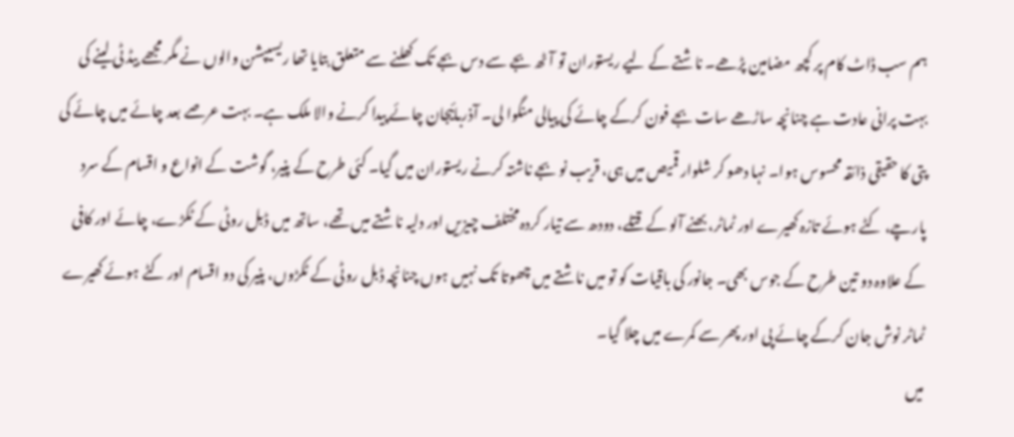ہم سب ڈاٹ کام پر کچھ مضامین پڑھے۔ ناشتے کے لیے ریستوران تو آٹھ بجے سے دس بجے تک کھلنے سے متعلق بتایا تھا ریسیپشن والوں نے مگر مجھے بیڈ ٹی لینے کی بہت پرانی عادت ہے چنانچہ ساڑھے سات بجے فون کرکے چائے کی پیالی منگوا لی۔ آذربائیجان چائے پیدا کرنے والا ملک ہے۔ بہت عرصے بعد چائے میں چائے کی پتی کا حقیقی ذائقہ محسوس ہوا۔ نہا دھو کر شلوار قمیص میں ہی، قریب نو بجے ناشتہ کرنے ریستوران میں گیا۔ کئی طرح کے پنیر، گوشت کے انواع و اقسام کے سرد پارچے، کٹے ہوئے تازہ کھیرے اور ٹماٹر، بھنے آلو کے قتلے، دودھ سے تیار کردہ مختلف چیزیں اور دلیہ ناشتے میں تھے، ساتھ میں ڈبل روٹی کے ٹکڑے، چائے اور کافی کے علاوہ دو تین طرح کے جوس بھی۔ جانور کی باقیات کو تو میں ناشتے میں چھوتا تک نہیں ہوں چنانچہ ڈبل روٹی کے ٹکڑوں، پنیر کی دو اقسام اور کٹے ہوئے کھیرے ٹماٹر نوش جان کرکے چائے پی اور پھر سے کمرے میں چلا گیا۔
میں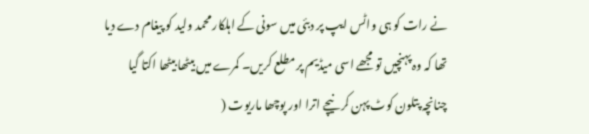نے رات کو ہی واٹس ایپ پر دبئی میں سونی کے اہلکار محمد ولید کو پیغام دے دیا تھا کہ وہ پہنچیں تو مجھے اسی میڈیم پر مطلع کریں۔ کمرے میں بیٹھا بیٹھا اکتا گیا چنانچہ پتلون کوٹ پہن کر نیچے اترا اور پوچھا ماریوت (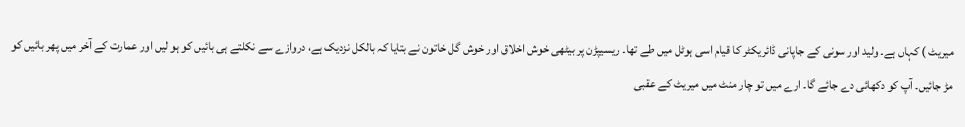میریٹ ) کہاں ہے۔ ولید اور سونی کے جاپانی ڈائریکٹر کا قیام اسی ہوٹل میں طے تھا۔ ریسیپڑن پر بیٹھی خوش اخلاق اور خوش گل خاتون نے بتایا کہ بالکل نزدیک ہے، دروازے سے نکلتے ہی بائیں کو ہو لیں اور عمارت کے آخر میں پھر بائیں کو مڑ جائیں۔ آپ کو دکھائی دے جائے گا۔ ارے میں تو چار منٹ میں میریٹ کے عقبی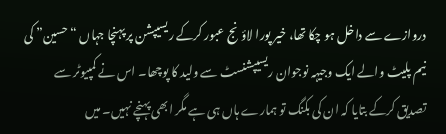دروازے سے داخل ہو چکا تھا، خیر پورا لاؤنج عبور کرکے ریسیپشن پر پہنچا جہاں “حسین” کی نیم پلیٹ والے ایک وجیہہ نوجوان ریسیپشنسٹ سے ولید کا پوچھا۔ اس نے کمپیوٹر سے تصدیق کرکے بتایا کہ ان کی بکنگ تو ہمارے ہاں ہی ہے مگر ابھی پہنچے نہیں۔ میں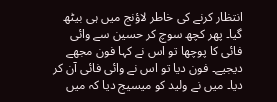انتظار کرنے کی خاطر لاؤنج میں ہی بیٹھ گیا۔ پھر کچھ سوچ کر حسین سے وائی فائی کا پوچھا تو اس نے کہا فون مجھے دیجیے۔ فون دیا تو اس نے وائی فائی آن کر دیا۔ میں نے ولید کو میسیج دیا کہ میں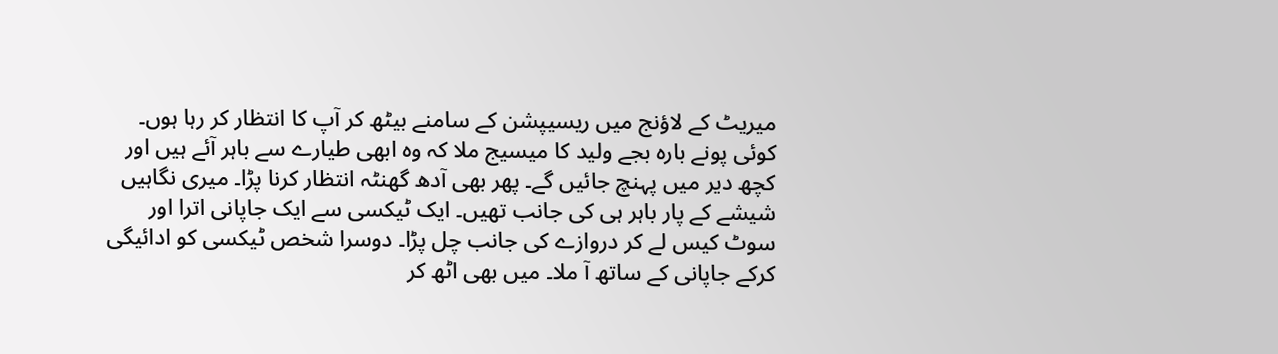میریٹ کے لاؤنج میں ریسیپشن کے سامنے بیٹھ کر آپ کا انتظار کر رہا ہوں۔ کوئی پونے بارہ بجے ولید کا میسیج ملا کہ وہ ابھی طیارے سے باہر آئے ہیں اور کچھ دیر میں پہنچ جائیں گے۔ پھر بھی آدھ گھنٹہ انتظار کرنا پڑا۔ میری نگاہیں شیشے کے پار باہر ہی کی جانب تھیں۔ ایک ٹیکسی سے ایک جاپانی اترا اور سوٹ کیس لے کر دروازے کی جانب چل پڑا۔ دوسرا شخص ٹیکسی کو ادائیگی کرکے جاپانی کے ساتھ آ ملا۔ میں بھی اٹھ کر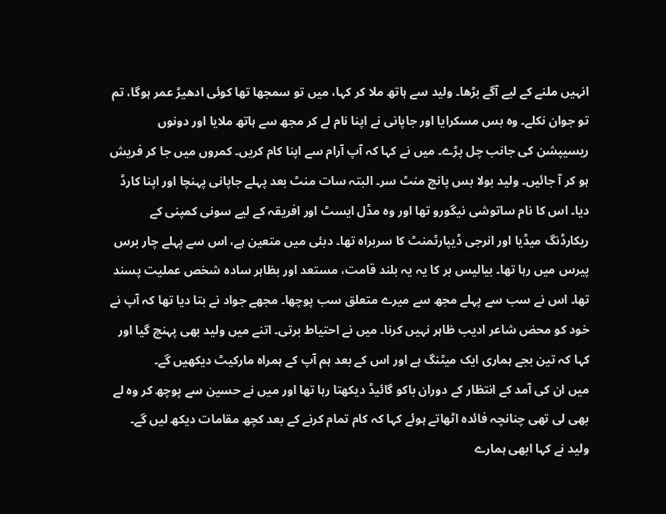انہیں ملنے کے لیے آگے بڑھا۔ ولید سے ہاتھ ملا کر کہا، میں تو سمجھا تھا کوئی ادھیڑ عمر ہوگا، تم تو جوان نکلے۔ وہ بس مسکرایا اور جاپانی نے اپنا نام لے کر مجھ سے ہاتھ ملایا اور دونوں ریسیپشن کی جانب چل پڑے۔ میں نے کہا کہ آپ آرام سے اپنا کام کریں۔ کمروں میں جا کر فریش ہو کر آ جائیں۔ ولید بولا بس پانچ منٹ سر۔ البتہ سات منٹ بعد پہلے جاپانی پہنچا اور اپنا کارڈ دیا۔ اس کا نام ساتوشی نیگورو تھا اور وہ مڈل ایسٹ اور افریقہ کے لیے سونی کمپنی کے ریکارڈنگ میڈیا اور انرجی ڈیپارٹمنٹ کا سربراہ تھا۔ دبئی میں متعین ہے، اس سے پہلے چار برس پیرس میں رہا تھا۔ بیالیس بر کا یہ یہ بلند قامت، مستعد اور بظاہر سادہ شخص عملیت پسند تھا۔ اس نے سب سے پہلے مجھ سے میرے متعلق سب پوچھا۔ مجھے جواد نے بتا دیا تھا کہ آپ نے خود کو محض شاعر ادیب ظاہر نہیں کرنا۔ میں نے احتیاط برتی۔ اتنے میں ولید بھی پہنچ گیا اور کہا کہ تین بجے ہماری ایک میٹنگ ہے اور اس کے بعد ہم آپ کے ہمراہ مارکیٹ دیکھیں گے۔
میں ان کی آمد کے انتظار کے دوران باکو گائیڈ دیکھتا رہا تھا اور میں نے حسین سے پوچھ کر وہ لے بھی لی تھی چنانچہ فائدہ اٹھاتے ہوئے کہا کہ کام تمام کرنے کے بعد کچھ مقامات دیکھ لیں گے۔ ولید نے کہا ابھی ہمارے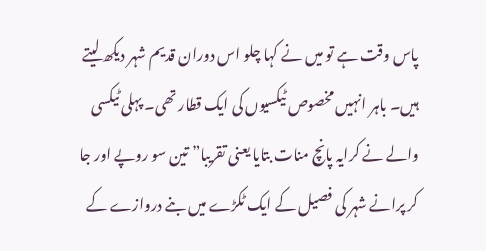پاس وقت ہے تو میں نے کہا چلو اس دوران قدیم شہر دیکھ لیتے ہیں۔ باہر انہیں مخصوص ٹیکسیوں کی ایک قطار تھی۔ پہلی ٹیکسی والے نے کرایہ پانچ منات بتایا یعنی تقریبا” تین سو روپے اور جا کر پرانے شہر کی فصیل کے ایک ٹکڑے میں بنے دروازے کے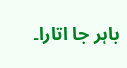باہر جا اتارا۔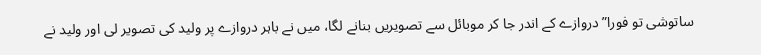ساتوشی تو فورا” دروازے کے اندر جا کر موبائل سے تصویریں بنانے لگا، میں نے باہر دروازے پر ولید کی تصویر لی اور ولید نے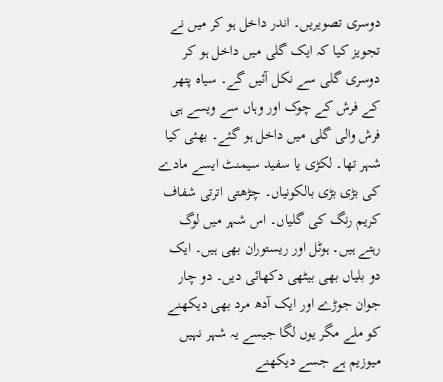دوسری تصویریں۔ اندر داخل ہو کر میں نے تجویز کیا کہ ایک گلی میں داخل ہو کر دوسری گلی سے نکل آئیں گے۔ سیاہ پتھر کے فرش کے چوک اور وہاں سے ویسے ہی فرش والی گلی میں داخل ہو گئے۔ بھئی کیا شہر تھا۔ لکڑی یا سفید سیمنٹ ایسے مادے کی بڑی بڑی بالکونیاں۔ چڑھتی اترتی شفاف کریم رنگ کی گلیاں۔ اس شہر میں لوگ رہتے ہیں۔ ہوٹل اور ریستوران بھی ہیں۔ ایک دو بلیاں بھی بیٹھی دکھائی دیں۔ دو چار جوان جوڑے اور ایک آدھ مرد بھی دیکھنے کو ملے مگر یوں لگا جیسے یہ شہر نہیں میوزیم ہے جسے دیکھنے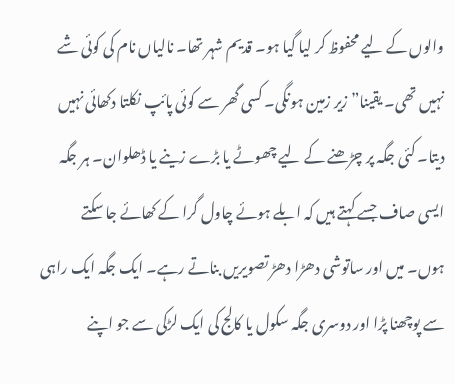والوں کے لیے محفوظ کر لیا گیا ہو۔ قدیم شہر تھا۔ نالیاں نام کی کوئی شے نہیں تھی۔ یقینا” زیر زمین ہونگی۔ کسی گھر سے کوئی پائپ نکلتا دکھائی نہیں دیتا۔ کئی جگہ پر چڑھنے کے لیے چھوٹے یا بڑے زینے یا ڈھلوان۔ ہر جگہ ایسی صاف جسے کہتے ہیں کہ ابلے ہوئے چاول گرا کے کھائے جا سکتے ہوں۔ میں اور ساتوشی دھڑا دھڑ تصویریں بناتے رہے۔ ایک جگہ ایک راہی سے پوچھنا پڑا اور دوسری جگہ سکول یا کالج کی ایک لڑکی سے جو اپنے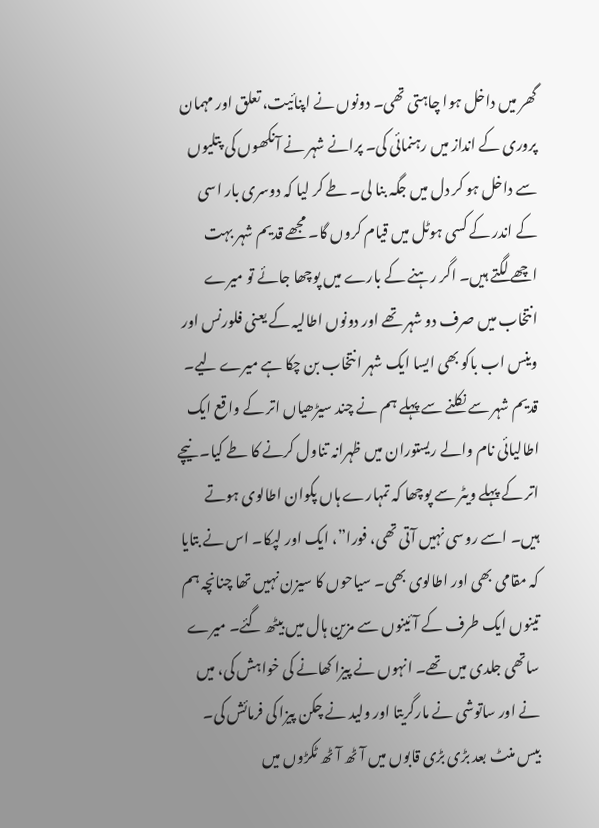گھر میں داخل ہوا چاہتی تھی۔ دونوں نے اپنائیت، تعلق اور مہمان پروری کے انداز میں رہنمائی کی۔ پرانے شہر نے آنکھوں کی پتلیوں سے داخل ہو کر دل میں جگہ بنا لی۔ طے کر لیا کہ دوسری بار اسی کے اندر کے کسی ہوٹل میں قیام کروں گا۔ مجھے قدیم شہر بہت اچھے لگتے ہیں۔ اگر رہنے کے بارے میں پوچھا جائے تو میرے انتخاب میں صرف دو شہر تھے اور دونوں اطالیہ کے یعنی فلورنس اور وینس اب باکو بھی ایسا ایک شہر انتخاب بن چکا ہے میرے لیے۔ قدیم شہر سے نکلنے سے پہلے ہم نے چند سیڑھیاں اتر کے واقع ایک اطالیائی نام والے ریستوران میں ظہرانہ تناول کرنے کا طے کیا۔ نیچے اتر کے پہلے ویٹر سے پوچھا کہ تمہارے ہاں پکوان اطالوی ہوتے ہیں۔ اسے روسی نہیں آتی تھی، فورا”، ایک اور لپکا۔ اس نے بتایا کہ مقامی بھی اور اطالوی بھی۔ سیاحوں کا سیزن نہیں تھا چنانچہ ہم تینوں ایک طرف کے آئینوں سے مزین ہال میں بیٹھ گئے۔ میرے ساتھی جلدی میں تھے۔ انہوں نے پیزا کھانے کی خواہش کی، میں نے اور ساتوشی نے مارگریتا اور ولید نے چکن پیزا کی فرمائش کی۔ بیس منٹ بعد بڑی بڑی قابوں میں آٹھ آٹھ ٹکڑوں میں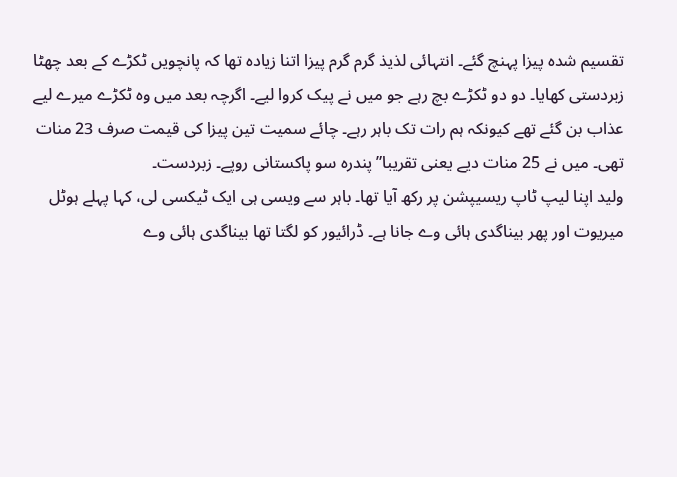تقسیم شدہ پیزا پہنچ گئے۔ انتہائی لذیذ گرم گرم پیزا اتنا زیادہ تھا کہ پانچویں ٹکڑے کے بعد چھٹا زبردستی کھایا۔ دو دو ٹکڑے بچ رہے جو میں نے پیک کروا لیے۔ اگرچہ بعد میں وہ ٹکڑے میرے لیے عذاب بن گئے تھے کیونکہ ہم رات تک باہر رہے۔ چائے سمیت تین پیزا کی قیمت صرف 23 منات تھی۔ میں نے 25 منات دیے یعنی تقریبا” پندرہ سو پاکستانی روپے۔ زبردست۔
ولید اپنا لیپ ٹاپ ریسیپشن پر رکھ آیا تھا۔ باہر سے ویسی ہی ایک ٹیکسی لی، کہا پہلے ہوٹل میریوت اور پھر بیناگدی ہائی وے جانا ہے۔ ڈرائیور کو لگتا تھا بیناگدی ہائی وے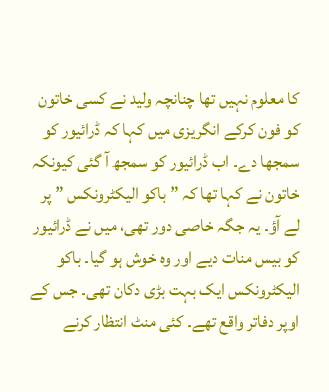کا معلوم نہیں تھا چنانچہ ولید نے کسی خاتون کو فون کرکے انگریزی میں کہا کہ ڈرائیور کو سمجھا دے۔ اب ڈرائیور کو سمجھ آ گئی کیونکہ خاتون نے کہا تھا کہ ” باکو الیکٹرونکس ” پر لے آؤ۔ یہ جگہ خاصی دور تھی، میں نے ڈرائیور کو بیس منات دیے اور وہ خوش ہو گیا۔ باکو الیکٹرونکس ایک بہت بڑی دکان تھی۔ جس کے اوپر دفاتر واقع تھے۔ کئی منٹ انتظار کرنے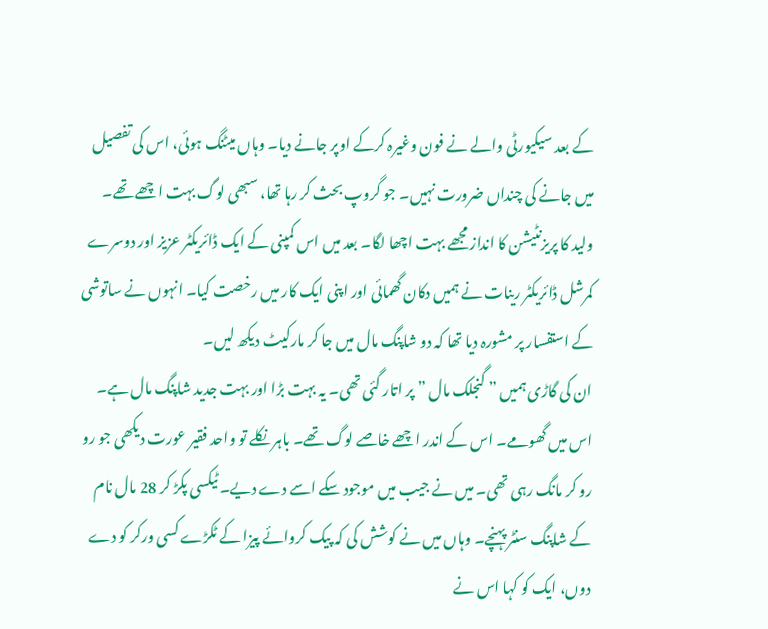کے بعد سیکیورٹی والے نے فون وغیرہ کرکے اوپر جانے دیا۔ وہاں میٹنگ ہوئی، اس کی تفصیل میں جانے کی چنداں ضرورت نہیں۔ جو گروپ بحث کر رہا تھا، سبھی لوگ بہت اچھے تھے۔ ولید کا پریزنٹیشن کا انداز مجھے بہت اچھا لگا۔ بعد میں اس کمپنی کے ایک ڈائریکٹر عزیز اور دوسرے کمرشل ڈائریکٹر رینات نے ہمیں دکان گھمائی اور اپنی ایک کار میں رخصت کیا۔ انہوں نے ساتوشی کے استفسار پر مشورہ دیا تھا کہ دو شاپنگ مال میں جا کر مارکیٹ دیکھ لیں۔
ان کی گاڑی ہمیں ” گنجلک مال ” پر اتار گئی تھی۔ یہ بہت بڑا اور بہت جدید شاپنگ مال ہے۔ اس میں گھومے۔ اس کے اندر اچھے خاصے لوگ تھے۔ باہر نکلے تو واحد فقیر عورت دیکھی جو رو رو کر مانگ رہی تھی۔ میں نے جیب میں موجود سکے اسے دے دیے۔ ٹیکسی پکڑ کر 28 مال نام کے شاپنگ سنٹر پہنچے۔ وہاں میں نے کوشش کی کہ پیک کروائے پیزا کے ٹکڑے کسی ورکر کو دے دوں، ایک کو کہا اس نے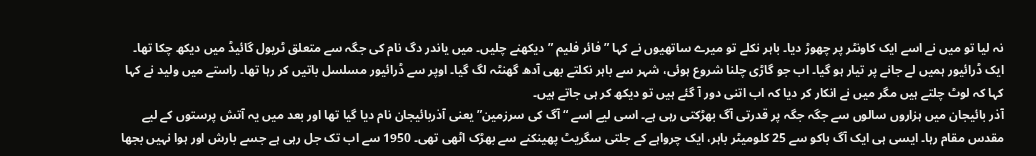نہ لیا تو میں نے اسے ایک کاونٹر پر چھوڑ دیا۔ باہر نکلے تو میرے ساتھیوں نے کہا ” فائر فلیم ” دیکھنے چلیں۔ میں یاندر دگ نام کی جگہ سے متعلق ٹریول گائیڈ میں دیکھ چکا تھا۔ ایک ڈرائیور ہمیں لے جانے پر تیار ہو گیا۔ اب جو گاڑی چلنا شروع ہوئی، شہر سے باہر نکلتے بھی آدھ گھنٹہ لگ گیا۔ اوپر سے ڈرائیور مسلسل باتیں کر رہا تھا۔ راستے میں ولید نے کہا کہا کہ لوٹ چلتے ہیں مگر میں نے انکار کر دیا کہ اب اتنی دور آ گئے ہیں تو دیکھ کر ہی جاتے ہیں۔
آذر بائیجان میں ہزاروں سالوں سے جگہ جگہ پر قدرتی آگ بھڑکتی رہی ہے۔ اسی لیے اسے “آگ کی سرزمین” یعنی آذربائیجان نام دیا گیا تھا اور بعد میں یہ آتش پرستوں کے لیے مقدس مقام رہا۔ ایسی ہی ایک آگ باکو سے 25 کلومیٹر باہر، ایک چرواہے کے جلتی سگریٹ پھینکنے سے بھڑک اٹھی تھی۔ 1950 سے اب تک جل رہی ہے جسے بارش اور ہوا نہیں بجھا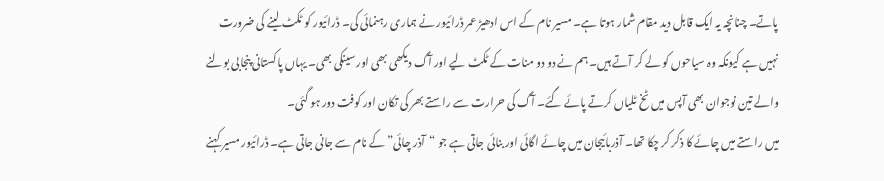پاتے۔ چنانچہ یہ ایک قابل دید مقام شمار ہوتا ہے۔ مسیر نام کے اس ادھیڑ عمر ڈرائیور نے ہماری رہنمائی کی۔ ڈرائیور کو ٹکٹ لینے کی ضرورت نہیں ہے کیونکہ وہ سیاحوں کو لے کر آتے ہیں۔ ہم نے دو دو منات کے ٹکٹ لیے اور آگ دیکھی بھی اور سینکی بھی۔ یہاں پاکستانی پنجابی بولنے والے تین نوجوان بھی آپس میں ٹخ ٹلیاں کرتے پائے گئے۔ آگ کی حرارت سے راستے بھر کی تکان اور کوفت دور ہو گئی۔
میں راستے میں چائے کا ذکر کر چکا تھا۔ آذربائیجان میں چائے اگائی اور بنائی جاتی ہے جو “آذر چائی” کے نام سے جانی جاتی ہے۔ ڈرائیور مسیر کہنے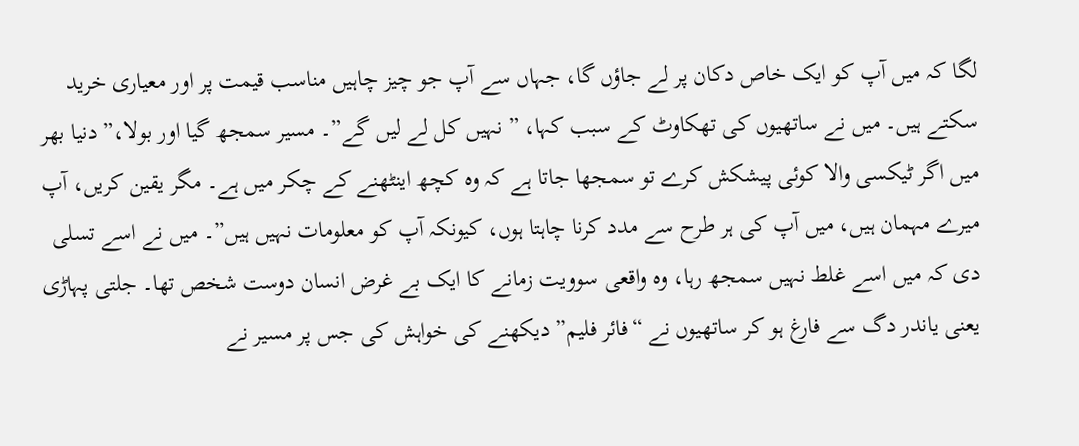لگا کہ میں آپ کو ایک خاص دکان پر لے جاؤں گا، جہاں سے آپ جو چیز چاہیں مناسب قیمت پر اور معیاری خرید سکتے ہیں۔ میں نے ساتھیوں کی تھکاوٹ کے سبب کہا، ” نہیں کل لے لیں گے”۔ مسیر سمجھ گیا اور بولا،” دنیا بھر میں اگر ٹیکسی والا کوئی پیشکش کرے تو سمجھا جاتا ہے کہ وہ کچھ اینٹھنے کے چکر میں ہے۔ مگر یقین کریں، آپ میرے مہمان ہیں، میں آپ کی ہر طرح سے مدد کرنا چاہتا ہوں، کیونکہ آپ کو معلومات نہیں ہیں”۔ میں نے اسے تسلی دی کہ میں اسے غلط نہیں سمجھ رہا، وہ واقعی سوویت زمانے کا ایک بے غرض انسان دوست شخص تھا۔ جلتی پہاڑی یعنی یاندر دگ سے فارغ ہو کر ساتھیوں نے “فائر فلیم” دیکھنے کی خواہش کی جس پر مسیر نے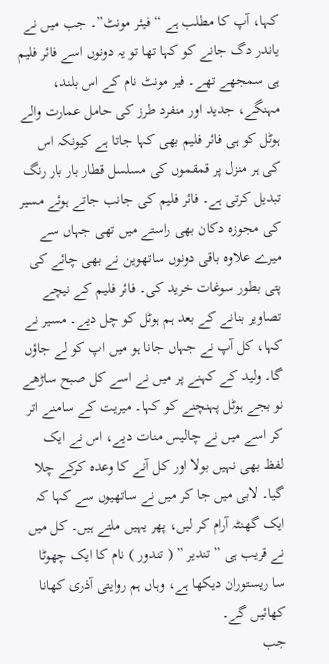کہا، آپ کا مطلب ہے “فیئر مونٹ”۔ جب میں نے یاندر دگ جانے کو کہا تھا تو یہ دونوں اسے فائر فلیم ہی سمجھے تھے۔ فیر مونٹ نام کے اس بلند، مہنگے، جدید اور منفرد طرز کی حامل عمارت والے ہوٹل کو ہی فائر فلیم بھی کہا جاتا ہے کیونکہ اس کی ہر منزل پر قمقموں کی مسلسل قطار بار بار رنگ تبدیل کرتی ہے۔ فائر فلیم کی جانب جاتے ہوئے مسیر کی مجوزہ دکان بھی راستے میں تھی جہاں سے میرے علاوہ باقی دونوں ساتھوین نے بھی چائے کی پتی بطور سوغات خرید کی۔ فائر فلیم کے نیچے تصاویر بنانے کے بعد ہم ہوٹل کو چل دیے۔ مسیر نے کہا، کل آپ نے جہاں جانا ہو میں اپ کو لے جاؤں گا۔ ولید کے کہنے پر میں نے اسے کل صبح ساڑھے نو بجے ہوٹل پہنچنے کو کہا۔ میریت کے سامنے اتر کر اسے میں نے چالیس منات دیے، اس نے ایک لفظ بھی نہیں بولا اور کل آنے کا وعدہ کرکے چلا گیا۔ لابی میں جا کر میں نے ساتھیوں سے کہا کہ ایک گھنٹہ آرام کر لیں، پھر یہیں ملتے ہیں۔ کل میں نے قریب ہی ” تندیر ” ( تندور ) نام کا ایک چھوٹا سا ریستوران دیکھا ہے، وہاں ہم روایتی آذری کھانا کھائیں گے۔
جب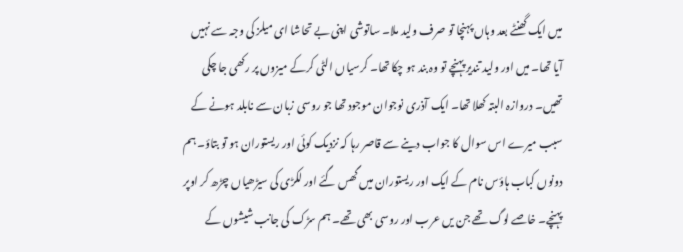میں ایک گھنٹے بعد وہاں پہنچا تو صرف ولید ملا۔ ساتوشی اپنی بے تحاشا ای میلز کی وجہ سے نہیں آیا تھا۔ میں اور ولید تندیر پہنچے تو وہ بند ہو چکا تھا۔ کرسیاں الٹی کرکے میزوں پر رکھی جا چکی تھیں۔ دروازہ البتہ کھلا تھا۔ ایک آذری نوجوان موجود تھا جو روسی زبان سے نابلد ہونے کے سبب میرے اس سوال کا جواب دینے سے قاصر رہا کہ نزدیک کوئی اور ریستوران ہو تو بتاؤ۔ ہم دونوں کباب ہاؤس نام کے ایک اور ریستوران میں گھس گئے اور لکڑی کی سیڑھیاں چڑھ کر اوپر پہنچے۔ خاصے لوگ تھے جن یں عرب اور روسی بھی تھے۔ ہم سڑک کی جانب شیشوں کے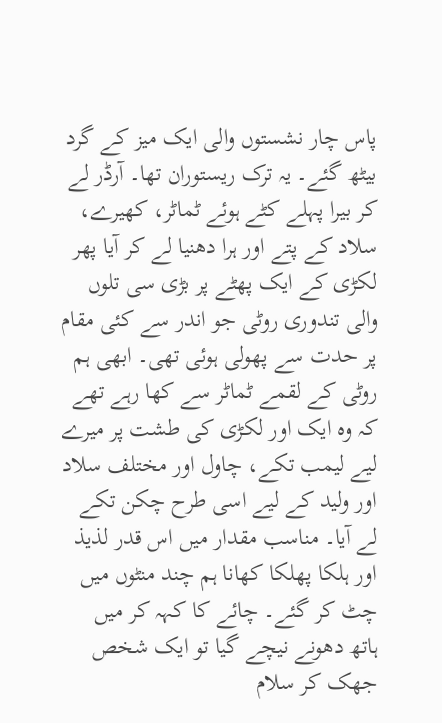پاس چار نشستوں والی ایک میز کے گرد بیٹھ گئے۔ یہ ترک ریستوران تھا۔ آرڈر لے کر بیرا پہلے کٹے ہوئے ٹماٹر، کھیرے، سلاد کے پتے اور ہرا دھنیا لے کر آیا پھر لکڑی کے ایک پھٹے پر بڑی سی تلوں والی تندوری روٹی جو اندر سے کئی مقام پر حدت سے پھولی ہوئی تھی۔ ابھی ہم روٹی کے لقمے ٹماٹر سے کھا رہے تھے کہ وہ ایک اور لکڑی کی طشت پر میرے لیے لیمب تکے، چاول اور مختلف سلاد اور ولید کے لیے اسی طرح چکن تکے لے آیا۔ مناسب مقدار میں اس قدر لذیذ اور ہلکا پھلکا کھانا ہم چند منٹوں میں چٹ کر گئے۔ چائے کا کہہ کر میں ہاتھ دھونے نیچے گیا تو ایک شخص جھک کر سلام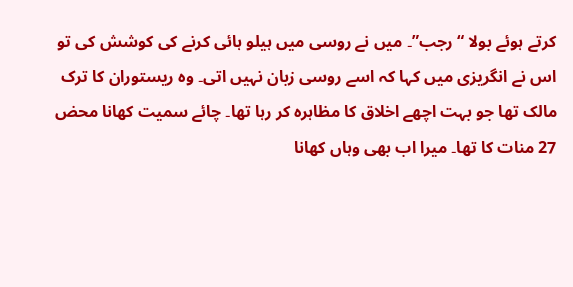کرتے ہوئے بولا “رجب”۔ میں نے روسی میں ہیلو ہائی کرنے کی کوشش کی تو اس نے انگریزی میں کہا کہ اسے روسی زبان نہیں اتی۔ وہ ریستوران کا ترک مالک تھا جو بہت اچھے اخلاق کا مظاہرہ کر رہا تھا۔ چائے سمیت کھانا محض 27 منات کا تھا۔ میرا اب بھی وہاں کھانا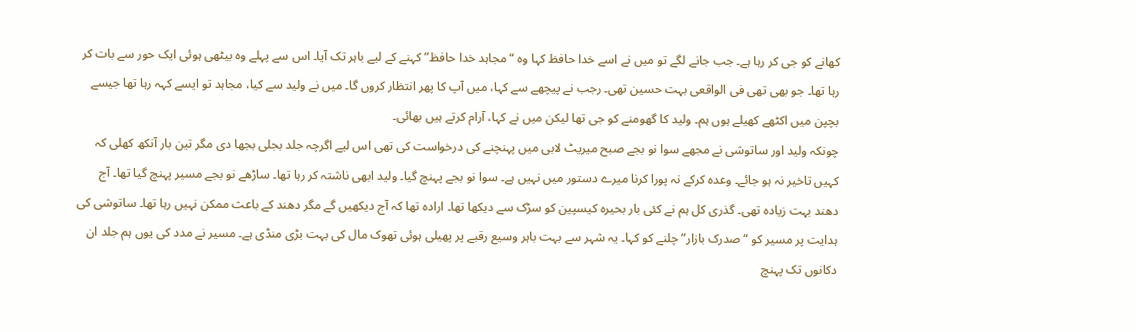کھانے کو جی کر رہا ہے۔ جب جانے لگے تو میں نے اسے خدا حافظ کہا وہ “مجاہد خدا حافظ” کہنے کے لیے باہر تک آیا۔ اس سے پہلے وہ بیٹھی ہوئی ایک حور سے بات کر رہا تھا۔ جو بھی تھی فی الواقعی بہت حسین تھی۔ رجب نے پیچھے سے کہا، میں آپ کا پھر انتظار کروں گا۔ میں نے ولید سے کیا، مجاہد تو ایسے کہہ رہا تھا جیسے بچپن میں اکٹھے کھیلے ہوں ہم۔ ولید کا گھومنے کو جی تھا لیکن میں نے کہا، آرام کرتے ہیں بھائی۔
چونکہ ولید اور ساتوشی نے مجھے سوا نو بجے صبح میریٹ لابی میں پہنچنے کی درخواست کی تھی اس لیے اگرچہ جلد بجلی بجھا دی مگر تین بار آنکھ کھلی کہ کہیں تاخیر نہ ہو جائے۔ وعدہ کرکے نہ پورا کرنا میرے دستور میں نہیں ہے۔ سوا نو بجے پہنچ گیا۔ ولید ابھی ناشتہ کر رہا تھا۔ ساڑھے نو بجے مسیر پہنچ گیا تھا۔ آج دھند بہت زیادہ تھی۔ گذری کل ہم نے کئی بار بحیرہ کیسپین کو سڑک سے دیکھا تھا۔ ارادہ تھا کہ آج دیکھیں گے مگر دھند کے باعث ممکن نہیں رہا تھا۔ ساتوشی کی ہدایت پر مسیر کو “صدرک بازار” چلنے کو کہا۔ یہ شہر سے بہت باہر وسیع رقبے پر پھیلی ہوئی تھوک مال کی بہت بڑی منڈی ہے۔ مسیر نے مدد کی یوں ہم جلد ان دکانوں تک پہنچ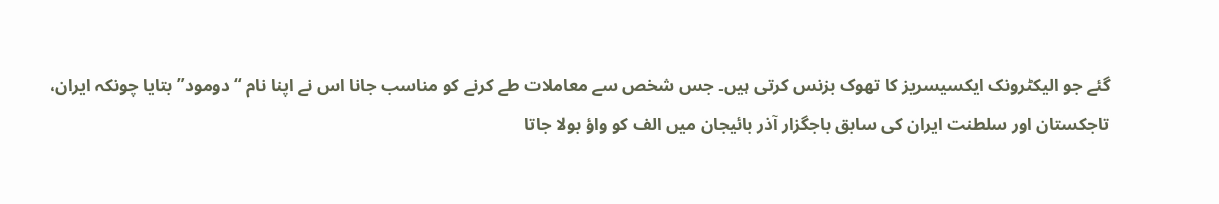گئے جو الیکٹرونک ایکسیسریز کا تھوک بزنس کرتی ہیں۔ جس شخص سے معاملات طے کرنے کو مناسب جانا اس نے اپنا نام “دومود” بتایا چونکہ ایران، تاجکستان اور سلطنت ایران کی سابق باجگزار آذر بائیجان میں الف کو واؤ بولا جاتا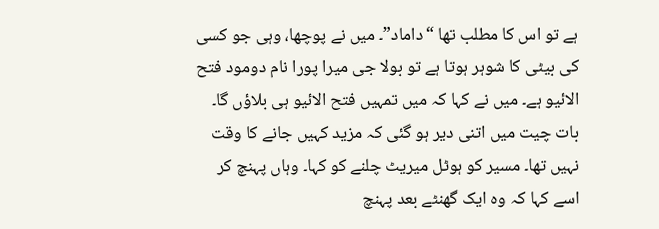ہے تو اس کا مطلب تھا “داماد”۔ میں نے پوچھا، وہی جو کسی کی بیٹی کا شوہر ہوتا ہے تو بولا جی میرا پورا نام دومود فتح الائیو ہے۔ میں نے کہا کہ میں تمہیں فتح الائیو ہی بلاؤں گا۔ بات چیت میں اتنی دیر ہو گئی کہ مزید کہیں جانے کا وقت نہیں تھا۔ مسیر کو ہوٹل میریٹ چلنے کو کہا۔ وہاں پہنچ کر اسے کہا کہ وہ ایک گھنٹے بعد پہنچ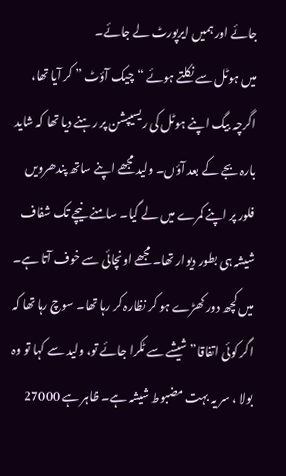جائے اور ہمیں ایرپورٹ لے جائے۔
میں ہوٹل سے نکلتے ہوئے “چیک آؤٹ ” کر آیا تھا، اگرچہ بیگ اپنے ہوٹل کی ریسیپشن پر رہنے دیا تھا کہ شاید بارہ بجے کے بعد آؤں۔ ولید مجھے اپنے ساتھ پندھرویں فلور پر اپنے کمرے میں لے گیا۔ سامنے نیچے تک شفاف شیشہ ہی بطور دیوار تھا۔ مجھے اونچائی سے خوف آتا ہے۔ میں کچھ دور کھڑے ہو کر نظارہ کر رہا تھا۔ سوچ رہا تھا کہ اگر کوئی اتفاقا” شیشے سے ٹکرا جائے تو، ولید سے کہا تو وہ بولا ، سر یہ بہت مضبوط شیشہ ہے۔ ظاہر ہے 27000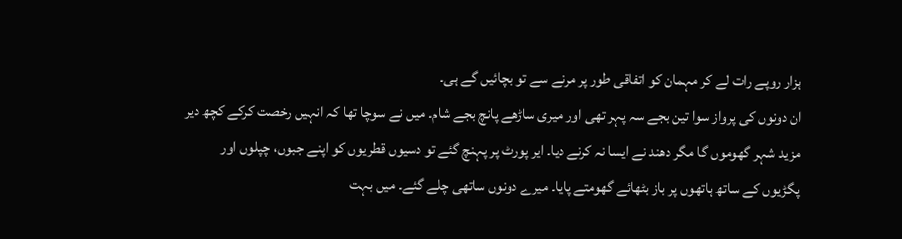ہزار روپے رات لے کر مہمان کو اتفاقی طور پر مرنے سے تو بچائیں گے ہی۔
ان دونوں کی پرواز سوا تین بجے سہ پہر تھی اور میری ساڑھے پانچ بجے شام۔ میں نے سوچا تھا کہ انہیں رخصت کرکے کچھ دیر مزید شہر گھوموں گا مگر دھند نے ایسا نہ کرنے دیا۔ ایر پورٹ پر پہنچ گئے تو دسیوں قطریوں کو اپنے جبوں، چپلوں اور پگڑیوں کے ساتھ ہاتھوں پر باز بٹھائے گھومتے پایا۔ میرے دونوں ساتھی چلے گئے۔ میں بہت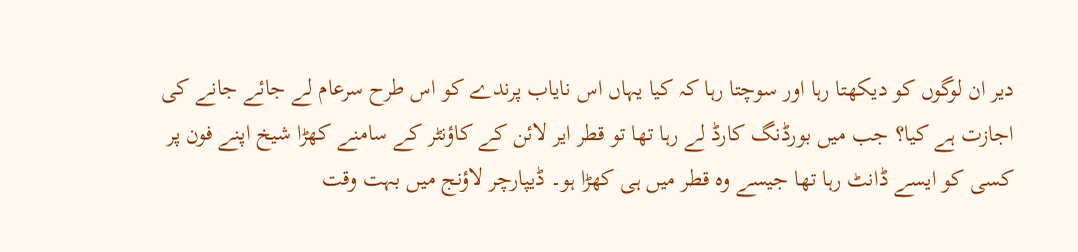دیر ان لوگوں کو دیکھتا رہا اور سوچتا رہا کہ کیا یہاں اس نایاب پرندے کو اس طرح سرعام لے جائے جانے کی اجازت ہے کیا؟ جب میں بورڈنگ کارڈ لے رہا تھا تو قطر ایر لائن کے کاؤنٹر کے سامنے کھڑا شیخ اپنے فون پر کسی کو ایسے ڈانٹ رہا تھا جیسے وہ قطر میں ہی کھڑا ہو۔ ڈیپارچر لاؤنج میں بہت وقت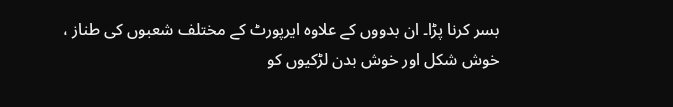بسر کرنا پڑا۔ ان بدووں کے علاوہ ایرپورٹ کے مختلف شعبوں کی طناز ، خوش شکل اور خوش بدن لڑکیوں کو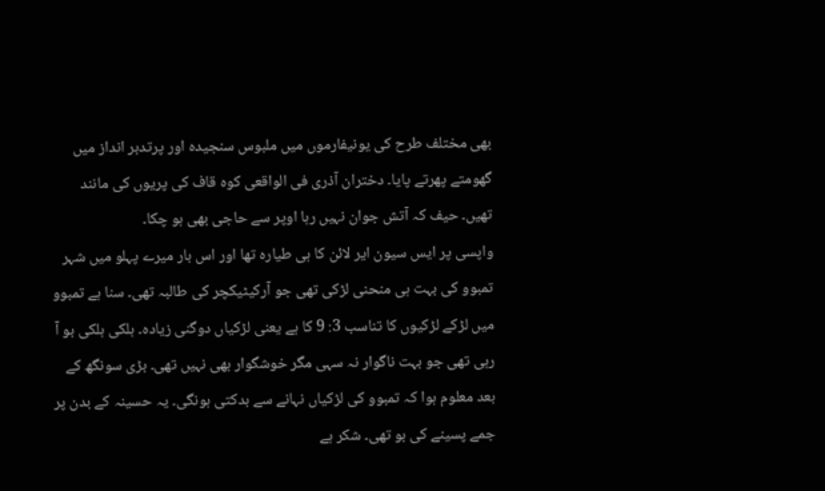بھی مختلف طرح کی یونیفارموں میں ملبوس سنجیدہ اور پرتدبر انداز میں گھومتے پھرتے پایا۔ دختران آذری فی الواقعی کوہ قاف کی پریوں کی مانند تھیں۔ حیف کہ آتش جوان نہیں رہا اوپر سے حاجی بھی ہو چکا۔
واپسی پر ایس سیون ایر لائن کا ہی طیارہ تھا اور اس بار میرے پہلو میں شہر تمبوو کی بہت ہی منحنی لڑکی تھی جو آرکیٹیکچر کی طالبہ تھی۔ سنا ہے تمبوو میں لڑکے لڑکیوں کا تناسب 3: 9 کا ہے یعنی لڑکیاں دوگنی زیادہ۔ ہلکی ہلکی بو آ رہی تھی جو بہت ناگوار نہ سہی مگر خوشگوار بھی نہیں تھی۔ بڑی سونگھ کے بعد معلوم ہوا کہ تمبوو کی لڑکیاں نہانے سے بدکتی ہونگی۔ یہ حسینہ کے بدن پر جمے پسینے کی بو تھی۔ شکر ہے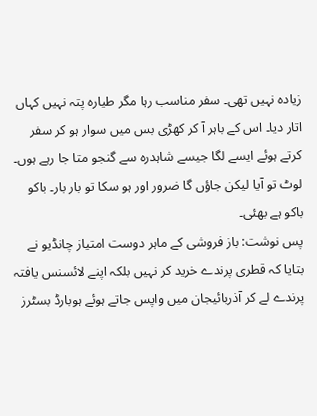زیادہ نہیں تھی۔ سفر مناسب رہا مگر طیارہ پتہ نہیں کہاں اتار دیا۔ اس کے باہر آ کر کھڑی بس میں سوار ہو کر سفر کرتے ہوئے ایسے لگا جیسے شاہدرہ سے گنجو متا جا رہے ہوں۔ لوٹ تو آیا لیکن جاؤں گا ضرور اور ہو سکا تو بار بار۔ باکو باکو ہے بھئی۔
پس نوشت: باز فروشی کے ماہر دوست امتیاز چانڈیو نے بتایا کہ قطری پرندے خرید کر نہیں بلکہ اپنے لائسنس یافتہ پرندے لے کر آذربائیجان میں واپس جاتے ہوئے ہوبارڈ بسٹرز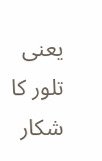یعنی تلور کا شکار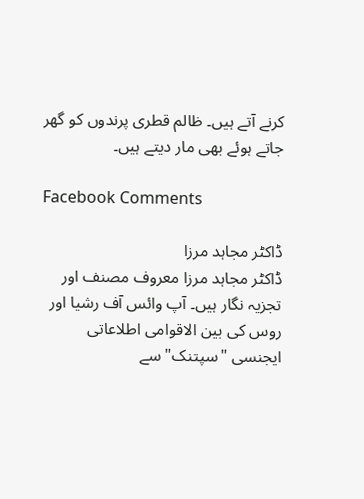کرنے آتے ہیں۔ ظالم قطری پرندوں کو گھر جاتے ہوئے بھی مار دیتے ہیں۔

Facebook Comments

ڈاکٹر مجاہد مرزا
ڈاکٹر مجاہد مرزا معروف مصنف اور تجزیہ نگار ہیں۔ آپ وائس آف رشیا اور روس کی بین الاقوامی اطلاعاتی ایجنسی "سپتنک" سے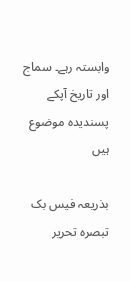وابستہ رہے۔ سماج اور تاریخ آپکے پسندیدہ موضوع ہیں

بذریعہ فیس بک تبصرہ تحریر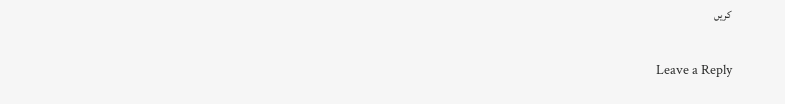کریں

Leave a Reply